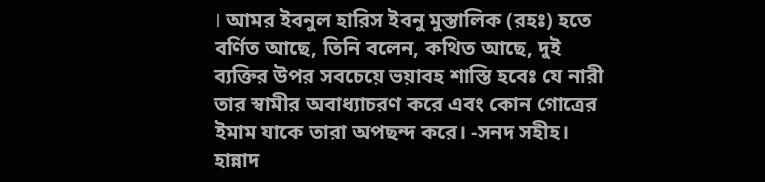। আমর ইবনুল হারিস ইবনু মুস্তালিক (রহঃ) হতে বর্ণিত আছে, তিনি বলেন, কথিত আছে, দুই ব্যক্তির উপর সবচেয়ে ভয়াবহ শাস্তি হবেঃ যে নারী তার স্বামীর অবাধ্যাচরণ করে এবং কোন গোত্রের ইমাম যাকে তারা অপছন্দ করে। -সনদ সহীহ। হান্নাদ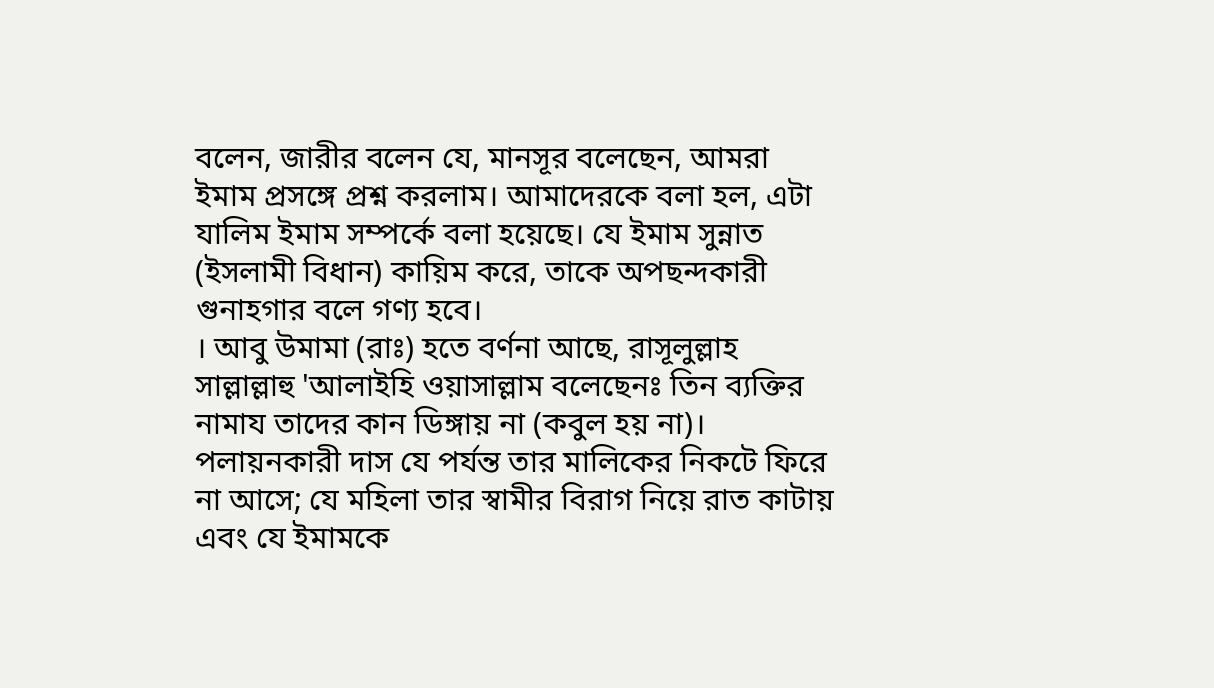বলেন, জারীর বলেন যে, মানসূর বলেছেন, আমরা ইমাম প্রসঙ্গে প্রশ্ন করলাম। আমাদেরকে বলা হল, এটা যালিম ইমাম সম্পর্কে বলা হয়েছে। যে ইমাম সুন্নাত (ইসলামী বিধান) কায়িম করে, তাকে অপছন্দকারী গুনাহগার বলে গণ্য হবে।
। আবু উমামা (রাঃ) হতে বর্ণনা আছে, রাসূলুল্লাহ সাল্লাল্লাহু 'আলাইহি ওয়াসাল্লাম বলেছেনঃ তিন ব্যক্তির নামায তাদের কান ডিঙ্গায় না (কবুল হয় না)। পলায়নকারী দাস যে পর্যন্ত তার মালিকের নিকটে ফিরে না আসে; যে মহিলা তার স্বামীর বিরাগ নিয়ে রাত কাটায় এবং যে ইমামকে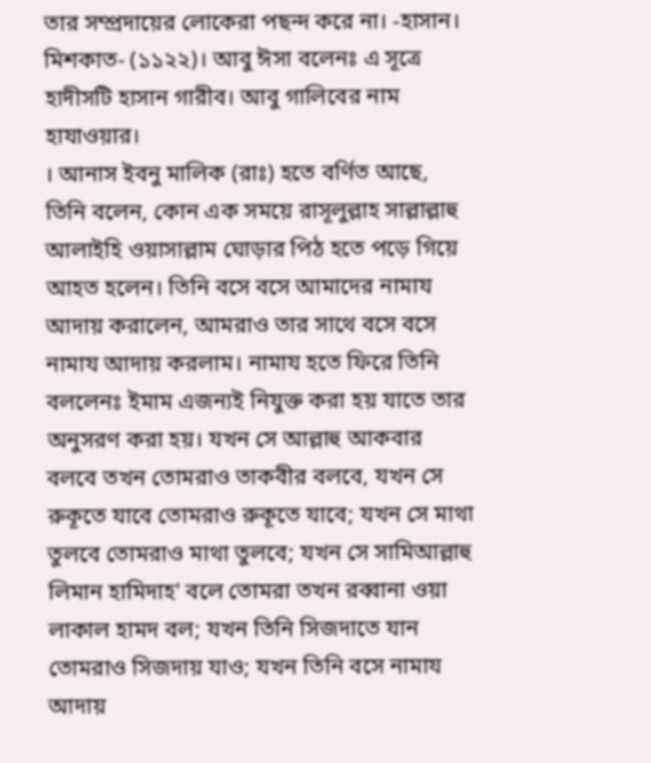তার সম্প্রদায়ের লোকেরা পছন্দ করে না। -হাসান। মিশকাত- (১১২২)। আবু ঈসা বলেনঃ এ সূত্রে হাদীসটি হাসান গারীব। আবু গালিবের নাম হাযাওয়ার।
। আনাস ইবনু মালিক (রাঃ) হতে বর্ণিত আছে, তিনি বলেন, কোন এক সময়ে রাসূলুল্লাহ সাল্লাল্লাহু আলাইহি ওয়াসাল্লাম ঘোড়ার পিঠ হতে পড়ে গিয়ে আহত হলেন। তিনি বসে বসে আমাদের নামায আদায় করালেন, আমরাও তার সাথে বসে বসে নামায আদায় করলাম। নামায হতে ফিরে তিনি বললেনঃ ইমাম এজন্যই নিযুক্ত করা হয় যাতে তার অনুসরণ করা হয়। যখন সে আল্লাহু আকবার বলবে তখন তোমরাও তাকবীর বলবে, যখন সে রুকূতে যাবে তোমরাও রুকূতে যাবে; যখন সে মাথা তুলবে তোমরাও মাথা তুলবে; যখন সে সামিআল্লাহু লিমান হামিদাহ' বলে তোমরা তখন রব্বানা ওয়া লাকাল হামদ বল; যখন তিনি সিজদাতে যান তোমরাও সিজদায় যাও; যখন তিনি বসে নামায আদায়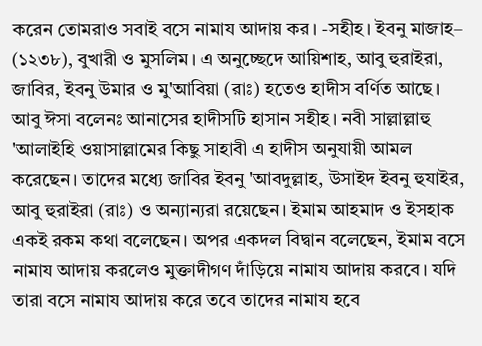করেন তোমরাও সবাই বসে নামায আদায় কর। -সহীহ। ইবনু মাজাহ– (১২৩৮), বুখারী ও মুসলিম। এ অনুচ্ছেদে আয়িশাহ, আবু হুরাইরা, জাবির, ইবনু উমার ও মু'আবিয়া (রাঃ) হতেও হাদীস বর্ণিত আছে। আবু ঈসা বলেনঃ আনাসের হাদীসটি হাসান সহীহ। নবী সাল্লাল্লাহু 'আলাইহি ওয়াসাল্লামের কিছু সাহাবী এ হাদীস অনুযায়ী আমল করেছেন। তাদের মধ্যে জাবির ইবনু 'আবদুল্লাহ, উসাইদ ইবনু হুযাইর, আবু হুরাইরা (রাঃ) ও অন্যান্যরা রয়েছেন। ইমাম আহমাদ ও ইসহাক একই রকম কথা বলেছেন। অপর একদল বিদ্বান বলেছেন, ইমাম বসে নামায আদায় করলেও মুক্তাদীগণ দাঁড়িয়ে নামায আদায় করবে। যদি তারা বসে নামায আদায় করে তবে তাদের নামায হবে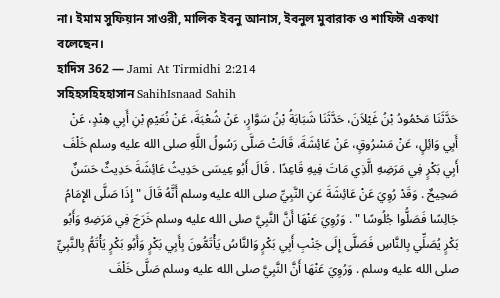না। ইমাম সুফিয়ান সাওরী, মালিক ইবনু আনাস, ইবনুল মুবারাক ও শাফিঈ একথা বলেছেন।
হাদিস 362 — Jami At Tirmidhi 2:214
সহিহসহিহহাসান SahihIsnaad Sahih
حَدَّثَنَا مَحْمُودُ بْنُ غَيْلاَنَ، حَدَّثَنَا شَبَابَةُ بْنُ سَوَّارٍ، عَنْ شُعْبَةَ، عَنْ نُعَيْمِ بْنِ أَبِي هِنْدٍ، عَنْ أَبِي وَائِلٍ، عَنْ مَسْرُوقٍ، عَنْ عَائِشَةَ، قَالَتْ صَلَّى رَسُولُ اللَّهِ صلى الله عليه وسلم خَلْفَ أَبِي بَكْرٍ فِي مَرَضِهِ الَّذِي مَاتَ فِيهِ قَاعِدًا . قَالَ أَبُو عِيسَى حَدِيثُ عَائِشَةَ حَدِيثٌ حَسَنٌ صَحِيحٌ . وَقَدْ رُوِيَ عَنْ عَائِشَةَ عَنِ النَّبِيِّ صلى الله عليه وسلم أَنَّهُ قَالَ " إِذَا صَلَّى الإِمَامُ جَالِسًا فَصَلُّوا جُلُوسًا " . وَرُوِيَ عَنْهَا أَنَّ النَّبِيَّ صلى الله عليه وسلم خَرَجَ فِي مَرَضِهِ وَأَبُو بَكْرٍ يُصَلِّي بِالنَّاسِ فَصَلَّى إِلَى جَنْبِ أَبِي بَكْرٍ وَالنَّاسُ يَأْتَمُّونَ بِأَبِي بَكْرٍ وَأَبُو بَكْرٍ يَأْتَمُّ بِالنَّبِيِّ صلى الله عليه وسلم . وَرُوِيَ عَنْهَا أَنَّ النَّبِيَّ صلى الله عليه وسلم صَلَّى خَلْفَ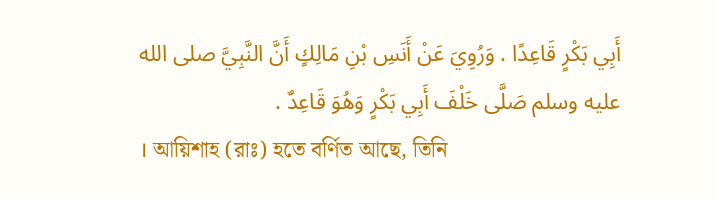أَبِي بَكْرٍ قَاعِدًا . وَرُوِيَ عَنْ أَنَسِ بْنِ مَالِكٍ أَنَّ النَّبِيَّ صلى الله عليه وسلم صَلَّى خَلْفَ أَبِي بَكْرٍ وَهُوَ قَاعِدٌ .
। আয়িশাহ (রাঃ) হতে বর্ণিত আছে, তিনি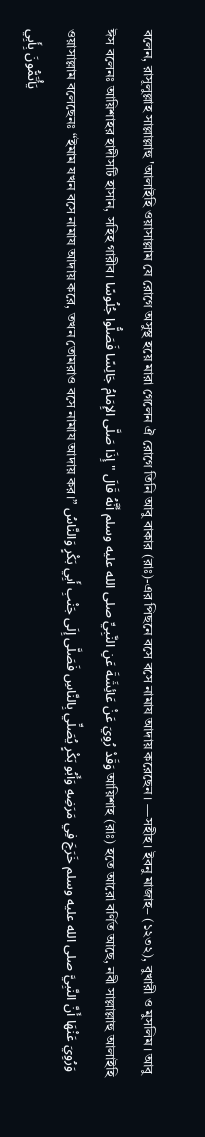বলেন, রাসূলুল্লাহ সাল্লাল্লাহু 'আলাইহি ওয়াসাল্লাম যে রোগে অসুস্থ হয়ে মারা গেলেন ঐ রোগে তিনি আবু বাকার (রাঃ)-এর পিছনে বসে বসে নামায আদায় করেছেন। —সহীহ। ইবনু মাজাহ– (১২৩২), বুখারী ও মুসলিম। আবু ঈস বলেনঃ আয়িশাহর হাদীসটি হাসান, সহিহ গারীব। وَقَدْ رُوِيَ عَنْ عَائِشَةَ عَنِ النَّبِيِّ صلى الله عليه وسلم أَنَّهُ قَالَ " إِذَا صَلَّى الإِمَامُ جَالِسًا فَصَلُّوا جُلُوسًا আয়িশাহ (রাঃ) হতে আরো বর্ণিত আছে, নবী সাল্লাল্লাহু আলাইহি ওয়াসাল্লাম বলেছেনঃ “ইমাম যখন বসে নামায আদায় করে, তখন তোমরাও বসে নামায আদায় কর।” وَرُوِيَ عَنْهَا أَنَّ النَّبِيَّ صلى الله عليه وسلم خَرَجَ فِي مَرَضِهِ وَأَبُو بَكْرٍ يُصَلِّي بِالنَّاسِ فَصَلَّى إِلَى جَنْبِ أَبِي بَكْرٍ وَالنَّاسُ يَأْتَمُّونَ بِأَبِي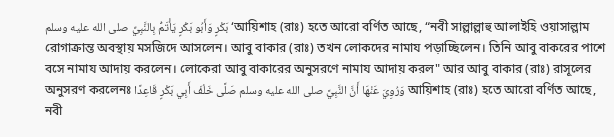بَكْرٍ وَأَبُو بَكْرٍ يَأْتَمُّ بِالنَّبِيِّ صلى الله عليه وسلم ‘আয়িশাহ (রাঃ) হতে আরো বর্ণিত আছে, “নবী সাল্লাল্লাহু আলাইহি ওয়াসাল্লাম রোগাক্রান্ত অবস্থায় মসজিদে আসলেন। আবু বাকার (রাঃ) তখন লোকদের নামায পড়াচ্ছিলেন। তিনি আবু বাকরের পাশে বসে নামায আদায় করলেন। লোকেরা আবু বাকারের অনুসরণে নামায আদায় করল" আর আবু বাকার (রাঃ) রাসূলের অনুসরণ করলেনঃ وَرُوِيَ عَنْهَا أَنَّ النَّبِيَّ صلى الله عليه وسلم صَلَّى خَلْفَ أَبِي بَكْرٍ قَاعِدًا আয়িশাহ (রাঃ) হতে আরো বর্ণিত আছে, নবী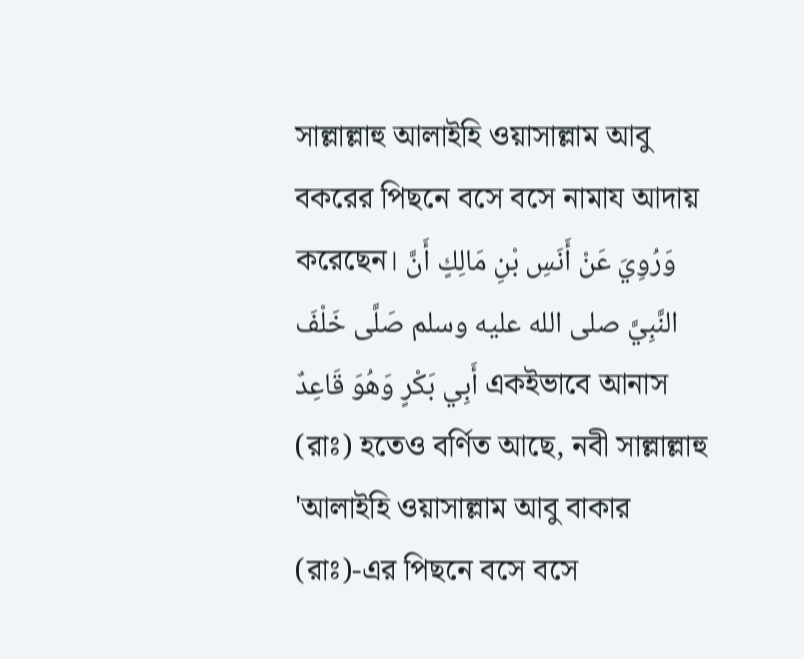সাল্লাল্লাহু আলাইহি ওয়াসাল্লাম আবু বকরের পিছনে বসে বসে নামায আদায় করেছেন। وَرُوِيَ عَنْ أَنَسِ بْنِ مَالِكٍ أَنَّ النَّبِيَّ صلى الله عليه وسلم صَلَّى خَلْفَ أَبِي بَكْرٍ وَهُوَ قَاعِدٌ একইভাবে আনাস (রাঃ) হতেও বর্ণিত আছে, নবী সাল্লাল্লাহু 'আলাইহি ওয়াসাল্লাম আবু বাকার (রাঃ)-এর পিছনে বসে বসে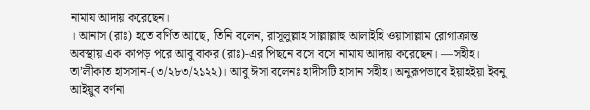নামায আদায় করেছেন।
। আনাস (রাঃ) হতে বর্ণিত আছে, তিনি বলেন, রাসূলুল্লাহ সাল্লাল্লাহু আলাইহি ওয়াসাল্লাম রোগাক্রান্ত অবস্থায় এক কাপড় পরে আবু বাকর (রাঃ)-এর পিছনে বসে বসে নামায আদায় করেছেন। —সহীহ। তা’লীকাত হাসসান-(৩/২৮৩/২১২২)। আবু ঈসা বলেনঃ হাদীসটি হাসান সহীহ। অনুরূপভাবে ইয়াহইয়া ইবনু আইয়ুব বর্ণনা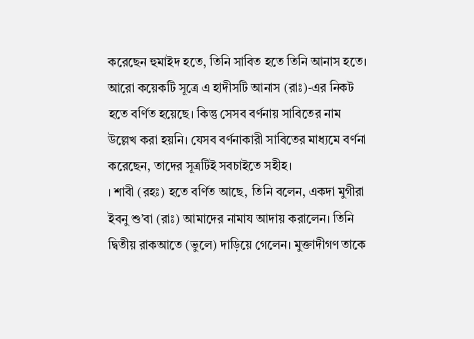করেছেন হুমাইদ হতে, তিনি সাবিত হতে তিনি আনাস হতে। আরো কয়েকটি সূত্রে এ হাদীসটি আনাস (রাঃ)-এর নিকট হতে বর্ণিত হয়েছে। কিন্তু সেসব বর্ণনায় সাবিতের নাম উল্লেখ করা হয়নি। যেসব বর্ণনাকারী সাবিতের মাধ্যমে বর্ণনা করেছেন, তাদের সূত্রটিই সবচাইতে সহীহ।
। শাবী (রহঃ) হতে বর্ণিত আছে, তিনি বলেন, একদা মুগীরা ইবনু শু’বা (রাঃ) আমাদের নামায আদায় করালেন। তিনি দ্বিতীয় রাকআতে (ভুলে) দাড়িয়ে গেলেন। মুক্তাদীগণ তাকে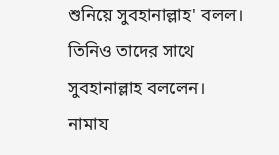শুনিয়ে সুবহানাল্লাহ' বলল। তিনিও তাদের সাথে সুবহানাল্লাহ বললেন। নামায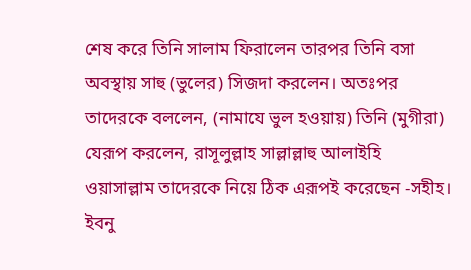শেষ করে তিনি সালাম ফিরালেন তারপর তিনি বসা অবস্থায় সাহু (ভুলের) সিজদা করলেন। অতঃপর তাদেরকে বললেন, (নামাযে ভুল হওয়ায়) তিনি (মুগীরা) যেরূপ করলেন, রাসূলুল্লাহ সাল্লাল্লাহু আলাইহি ওয়াসাল্লাম তাদেরকে নিয়ে ঠিক এরূপই করেছেন -সহীহ। ইবনু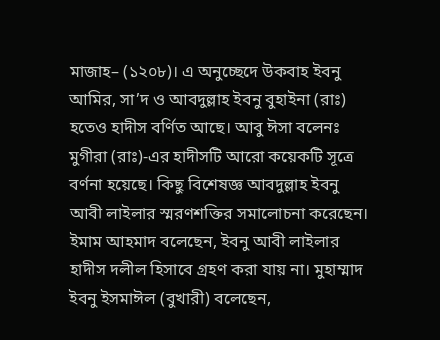মাজাহ– (১২০৮)। এ অনুচ্ছেদে উকবাহ ইবনু আমির, সা’দ ও আবদুল্লাহ ইবনু বুহাইনা (রাঃ) হতেও হাদীস বর্ণিত আছে। আবু ঈসা বলেনঃ মুগীরা (রাঃ)-এর হাদীসটি আরো কয়েকটি সূত্রে বর্ণনা হয়েছে। কিছু বিশেষজ্ঞ আবদুল্লাহ ইবনু আবী লাইলার স্মরণশক্তির সমালোচনা করেছেন। ইমাম আহমাদ বলেছেন, ইবনু আবী লাইলার হাদীস দলীল হিসাবে গ্রহণ করা যায় না। মুহাম্মাদ ইবনু ইসমাঈল (বুখারী) বলেছেন,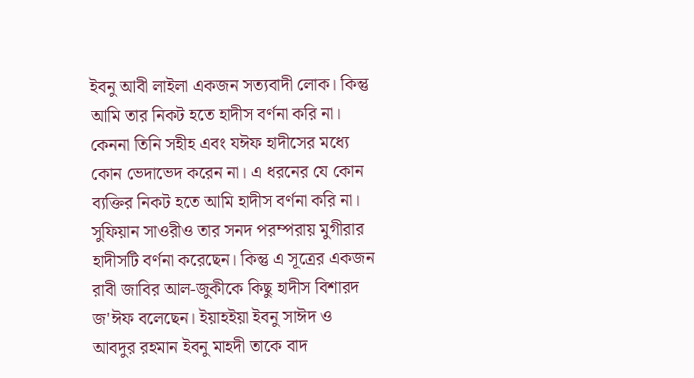ইবনু আবী লাইলা একজন সত্যবাদী লোক। কিন্তু আমি তার নিকট হতে হাদীস বর্ণনা করি না। কেননা তিনি সহীহ এবং যঈফ হাদীসের মধ্যে কোন ভেদাভেদ করেন না। এ ধরনের যে কোন ব্যক্তির নিকট হতে আমি হাদীস বর্ণনা করি না। সুফিয়ান সাওরীও তার সনদ পরম্পরায় মুগীরার হাদীসটি বর্ণনা করেছেন। কিন্তু এ সূত্রের একজন রাবী জাবির আল-জুকীকে কিছু হাদীস বিশারদ জ'ঈফ বলেছেন। ইয়াহইয়া ইবনু সাঈদ ও আবদুর রহমান ইবনু মাহদী তাকে বাদ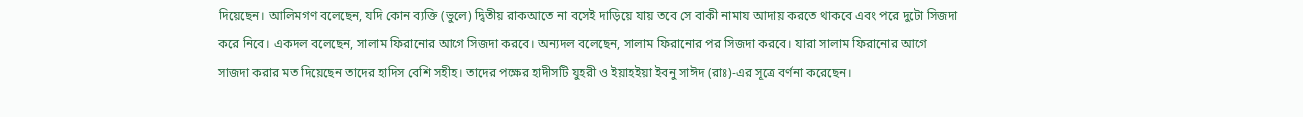দিয়েছেন। আলিমগণ বলেছেন, যদি কোন ব্যক্তি (ভুলে) দ্বিতীয় রাকআতে না বসেই দাড়িয়ে যায় তবে সে বাকী নামায আদায় করতে থাকবে এবং পরে দুটো সিজদা করে নিবে। একদল বলেছেন, সালাম ফিরানোর আগে সিজদা করবে। অন্যদল বলেছেন, সালাম ফিরানোর পর সিজদা করবে। যারা সালাম ফিরানোর আগে সাজদা করার মত দিয়েছেন তাদের হাদিস বেশি সহীহ। তাদের পক্ষের হাদীসটি যুহরী ও ইয়াহইয়া ইবনু সাঈদ (রাঃ)-এর সূত্রে বর্ণনা করেছেন।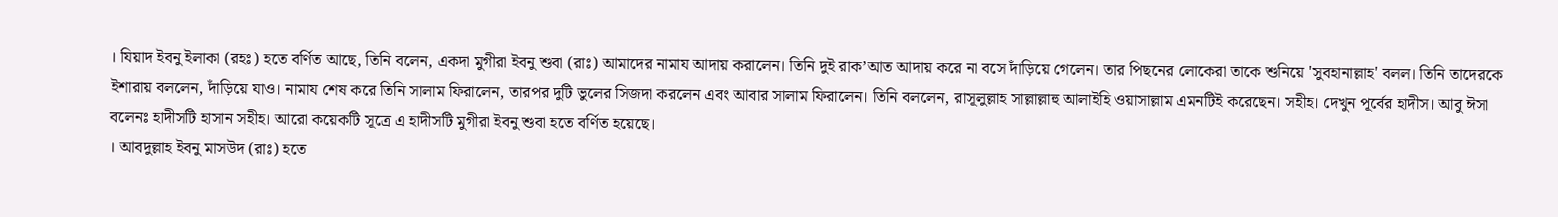। যিয়াদ ইবনু ইলাকা (রহঃ) হতে বর্ণিত আছে, তিনি বলেন, একদা মুগীরা ইবনু শুবা (রাঃ) আমাদের নামায আদায় করালেন। তিনি দুই রাক’আত আদায় করে না বসে দাঁড়িয়ে গেলেন। তার পিছনের লোকেরা তাকে শুনিয়ে 'সুবহানাল্লাহ' বলল। তিনি তাদেরকে ইশারায় বললেন, দাঁড়িয়ে যাও। নামায শেষ করে তিনি সালাম ফিরালেন, তারপর দুটি ভুলের সিজদা করলেন এবং আবার সালাম ফিরালেন। তিনি বললেন, রাসূলুল্লাহ সাল্লাল্লাহু আলাইহি ওয়াসাল্লাম এমনটিই করেছেন। সহীহ। দেখুন পূর্বের হাদীস। আবু ঈসা বলেনঃ হাদীসটি হাসান সহীহ। আরো কয়েকটি সূত্রে এ হাদীসটি মুগীরা ইবনু শুবা হতে বর্ণিত হয়েছে।
। আবদুল্লাহ ইবনু মাসউদ (রাঃ) হতে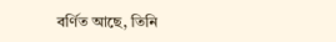বর্ণিত আছে, তিনি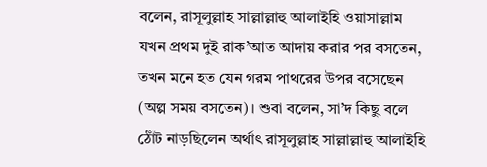বলেন, রাসূলুল্লাহ সাল্লাল্লাহু আলাইহি ওয়াসাল্লাম যখন প্রথম দুই রাক’আত আদায় করার পর বসতেন, তখন মনে হত যেন গরম পাথরের উপর বসেছেন (অল্প সময় বসতেন)। শুবা বলেন, সা’দ কিছু বলে ঠোঁট নাড়ছিলেন অর্থাৎ রাসূলুল্লাহ সাল্লাল্লাহু আলাইহি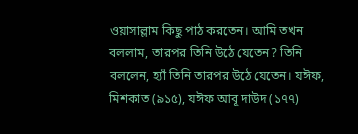ওয়াসাল্লাম কিছু পাঠ করতেন। আমি তখন বললাম, তারপর তিনি উঠে যেতেন? তিনি বললেন, হ্যাঁ তিনি তারপর উঠে যেতেন। যঈফ, মিশকাত (৯১৫), যঈফ আবূ দাউদ (১৭৭)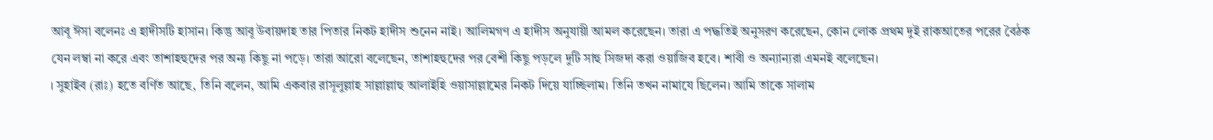আবূ ঈসা বলেনঃ এ হাদীসটি হাসান। কিন্তু আবূ উবায়দাহ তার পিতার নিকট হাদীস শুনেন নাই। আলিমগণ এ হাদীস অনুযায়ী আমল করেছেন। তারা এ পদ্ধতিই অনুসরণ করেছেন, কোন লোক প্রথম দুই রাকআতের পরের বৈঠক যেন লম্বা না করে এবং তাশাহহুদের পর অন্য কিছু না পড়ে। তারা আরো বলেছেন, তাশাহহুদের পর বেশী কিছু পড়লে দুটি সাহু সিজদা করা ওয়াজিব হবে। শাবী ও অন্যান্যরা এমনই বলেছেন।
। সুহাইব (রাঃ) হতে বর্ণিত আছে, তিনি বলেন, আমি একবার রাসূলুল্লাহ সাল্লাল্লাহু আলাইহি ওয়াসাল্লামের নিকট দিয়ে যাচ্ছিলাম। তিনি তখন নামাযে ছিলেন। আমি তাকে সালাম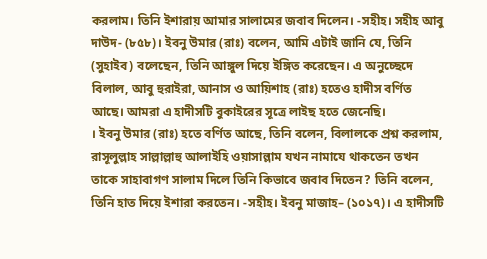করলাম। তিনি ইশারায় আমার সালামের জবাব দিলেন। -সহীহ। সহীহ আবু দাউদ- (৮৫৮)। ইবনু উমার (রাঃ) বলেন, আমি এটাই জানি যে, তিনি (সুহাইব) বলেছেন, তিনি আঙ্গুল দিয়ে ইঙ্গিত করেছেন। এ অনুচ্ছেদে বিলাল, আবু হুরাইরা, আনাস ও আয়িশাহ (রাঃ) হতেও হাদীস বর্ণিত আছে। আমরা এ হাদীসটি বুকাইরের সূত্রে লাইছ হতে জেনেছি।
। ইবনু উমার (রাঃ) হতে বর্ণিত আছে, তিনি বলেন, বিলালকে প্রশ্ন করলাম, রাসূলুল্লাহ সাল্লাল্লাহু আলাইহি ওয়াসাল্লাম যখন নামাযে থাকতেন তখন তাকে সাহাবাগণ সালাম দিলে তিনি কিভাবে জবাব দিতেন? তিনি বলেন, তিনি হাত দিয়ে ইশারা করতেন। -সহীহ। ইবনু মাজাহ– (১০১৭)। এ হাদীসটি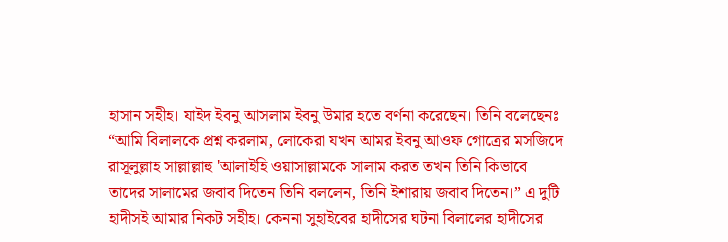হাসান সহীহ। যাইদ ইবনু আসলাম ইবনু উমার হতে বর্ণনা করেছেন। তিনি বলেছেনঃ “আমি বিলালকে প্রশ্ন করলাম, লোকেরা যখন আমর ইবনু আওফ গোত্রের মসজিদে রাসূলুল্লাহ সাল্লাল্লাহু 'আলাইহি ওয়াসাল্লামকে সালাম করত তখন তিনি কিভাবে তাদের সালামের জবাব দিতেন তিনি বললেন, তিনি ইশারায় জবাব দিতেন।” এ দুটি হাদীসই আমার নিকট সহীহ। কেননা সুহাইবের হাদীসের ঘটনা বিলালের হাদীসের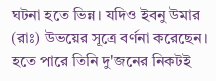ঘটনা হতে ভিন্ন। যদিও ইবনু উমার (রাঃ) উভয়ের সূত্রে বর্ণনা করেছেন। হতে পারে তিনি দু'জনের নিকটই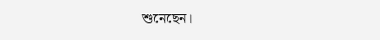শুনেছেন।